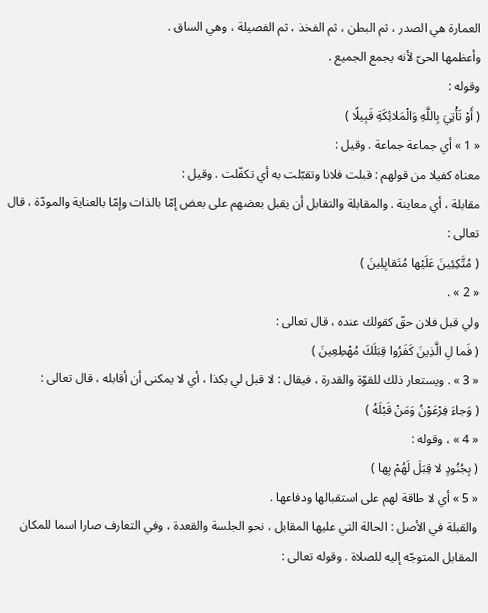العمارة هي الصدر ، ثم البطن ، ثم الفخذ ، ثم الفصيلة ، وهي الساق .
وأعظمها الحىّ لأنه يجمع الجميع .
وقوله :
( أَوْ تَأْتِيَ بِاللَّهِ وَالْمَلائِكَةِ قَبِيلًا )
« 1 » أي جماعة جماعة . وقيل :
معناه كفيلا من قولهم : قبلت فلانا وتقبّلت به أي تكفّلت . وقيل :
مقابلة ، أي معاينة . والمقابلة والتقابل أن يقبل بعضهم على بعض إمّا بالذات وإمّا بالعناية والمودّة ، قال تعالى :
( مُتَّكِئِينَ عَلَيْها مُتَقابِلِينَ )
« 2 » .
ولي قبل فلان حقّ كقولك عنده ، قال تعالى :
( فَما لِ الَّذِينَ كَفَرُوا قِبَلَكَ مُهْطِعِينَ )
« 3 » . ويستعار ذلك للقوّة والقدرة ، فيقال : لا قبل لي بكذا ، أي لا يمكنى أن أقابله ، قال تعالى :
( وَجاءَ فِرْعَوْنُ وَمَنْ قَبْلَهُ )
« 4 » ، وقوله :
( بِجُنُودٍ لا قِبَلَ لَهُمْ بِها )
« 5 » أي لا طاقة لهم على استقبالها ودفاعها .
والقبلة في الأصل : الحالة التي عليها المقابل ، نحو الجلسة والقعدة ، وفي التعارف صارا اسما للمكان المقابل المتوجّه إليه للصلاة . وقوله تعالى :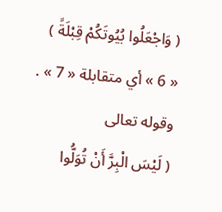( وَاجْعَلُوا بُيُوتَكُمْ قِبْلَةً )
« 6 » أي متقابلة « 7 » . وقوله تعالى
( لَيْسَ الْبِرَّ أَنْ تُوَلُّوا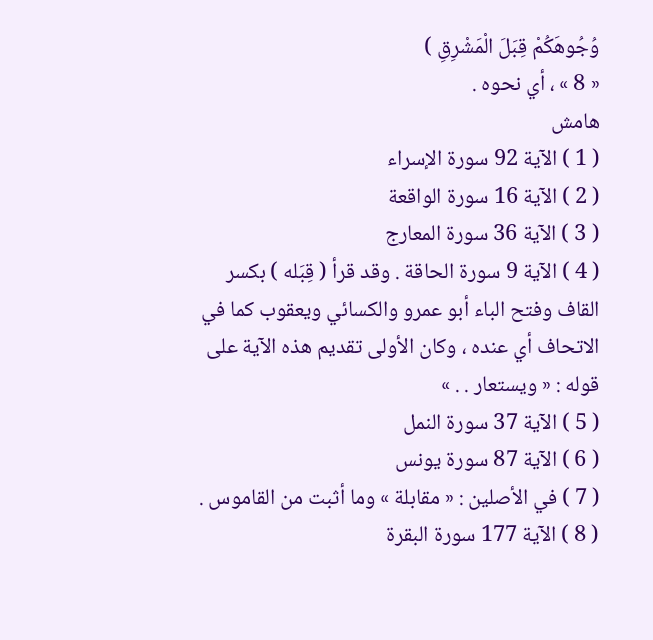وُجُوهَكُمْ قِبَلَ الْمَشْرِقِ )
« 8 » ، أي نحوه .
هامش
( 1 ) الآية 92 سورة الإسراء
( 2 ) الآية 16 سورة الواقعة
( 3 ) الآية 36 سورة المعارج
( 4 ) الآية 9 سورة الحاقة . وقد قرأ ( قِبَله ) بكسر القاف وفتح الباء أبو عمرو والكسائي ويعقوب كما في الاتحاف أي عنده ، وكان الأولى تقديم هذه الآية على قوله : « ويستعار . . »
( 5 ) الآية 37 سورة النمل
( 6 ) الآية 87 سورة يونس
( 7 ) في الأصلين : « مقابلة » وما أثبت من القاموس .
( 8 ) الآية 177 سورة البقرة